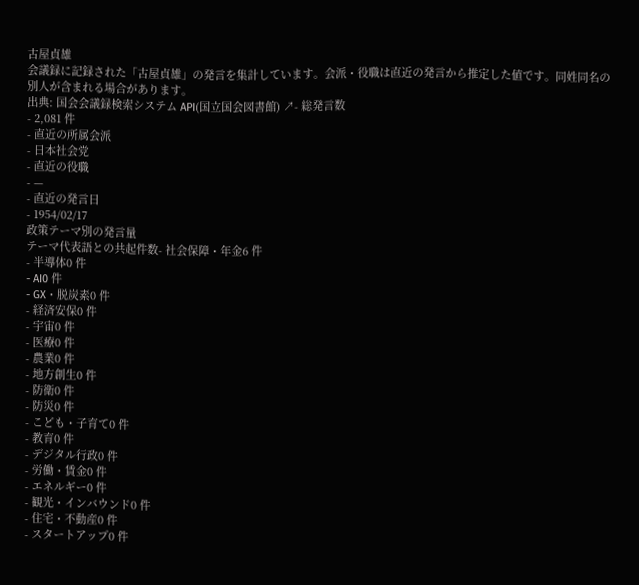古屋貞雄
会議録に記録された「古屋貞雄」の発言を集計しています。会派・役職は直近の発言から推定した値です。同姓同名の別人が含まれる場合があります。
出典: 国会会議録検索システム API(国立国会図書館) ↗- 総発言数
- 2,081 件
- 直近の所属会派
- 日本社会党
- 直近の役職
- —
- 直近の発言日
- 1954/02/17
政策テーマ別の発言量
テーマ代表語との共起件数- 社会保障・年金6 件
- 半導体0 件
- AI0 件
- GX・脱炭素0 件
- 経済安保0 件
- 宇宙0 件
- 医療0 件
- 農業0 件
- 地方創生0 件
- 防衛0 件
- 防災0 件
- こども・子育て0 件
- 教育0 件
- デジタル行政0 件
- 労働・賃金0 件
- エネルギー0 件
- 観光・インバウンド0 件
- 住宅・不動産0 件
- スタートアップ0 件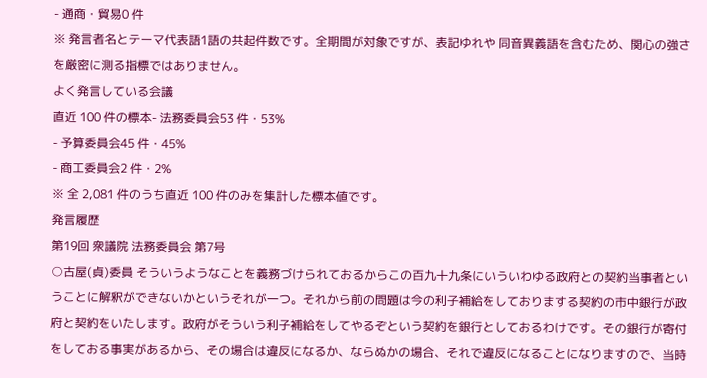- 通商・貿易0 件
※ 発言者名とテーマ代表語1語の共起件数です。全期間が対象ですが、表記ゆれや 同音異義語を含むため、関心の強さを厳密に測る指標ではありません。
よく発言している会議
直近 100 件の標本- 法務委員会53 件・53%
- 予算委員会45 件・45%
- 商工委員会2 件・2%
※ 全 2,081 件のうち直近 100 件のみを集計した標本値です。
発言履歴
第19回 衆議院 法務委員会 第7号
○古屋(貞)委員 そういうようなことを義務づけられておるからこの百九十九条にいういわゆる政府との契約当事者ということに解釈ができないかというそれが一つ。それから前の問題は今の利子補給をしておりまする契約の市中銀行が政府と契約をいたします。政府がそういう利子補給をしてやるぞという契約を銀行としておるわけです。その銀行が寄付をしておる事実があるから、その場合は違反になるか、ならぬかの場合、それで違反になることになりますので、当時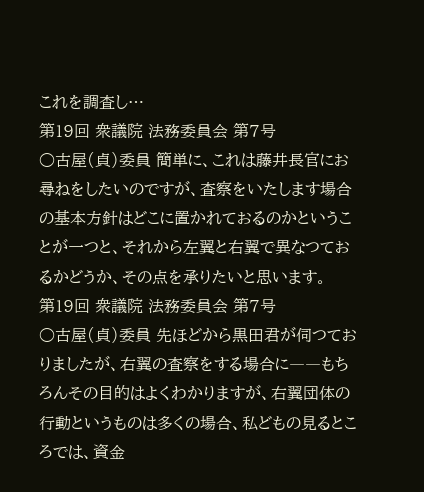これを調査し…
第19回 衆議院 法務委員会 第7号
○古屋(貞)委員 簡単に、これは藤井長官にお尋ねをしたいのですが、査察をいたします場合の基本方針はどこに置かれておるのかということが一つと、それから左翼と右翼で異なつておるかどうか、その点を承りたいと思います。
第19回 衆議院 法務委員会 第7号
○古屋(貞)委員 先ほどから黒田君が伺つておりましたが、右翼の査察をする場合に――もちろんその目的はよくわかりますが、右翼団体の行動というものは多くの場合、私どもの見るところでは、資金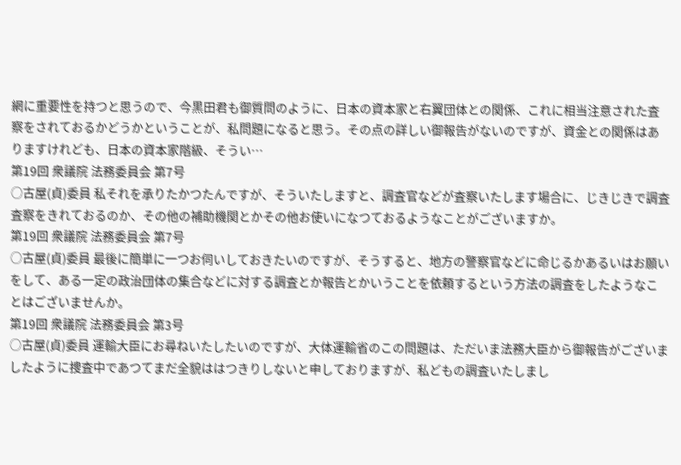網に重要性を持つと思うので、今黒田君も御質問のように、日本の資本家と右翼団体との関係、これに相当注意された査察をされておるかどうかということが、私問題になると思う。その点の詳しい御報告がないのですが、資金との関係はありますけれども、日本の資本家階級、そうい…
第19回 衆議院 法務委員会 第7号
○古屋(貞)委員 私それを承りたかつたんですが、そういたしますと、調査官などが査察いたします場合に、じきじきで調査査察をきれておるのか、その他の補助機関とかその他お使いになつておるようなことがございますか。
第19回 衆議院 法務委員会 第7号
○古屋(貞)委員 最後に簡単に一つお伺いしておきたいのですが、そうすると、地方の警察官などに命じるかあるいはお願いをして、ある一定の政治団体の集合などに対する調査とか報告とかいうことを依頼するという方法の調査をしたようなことはございませんか。
第19回 衆議院 法務委員会 第3号
○古屋(貞)委員 運輸大臣にお尋ねいたしたいのですが、大体運輸省のこの問題は、ただいま法務大臣から御報告がございましたように捜査中であつてまだ全貌ははつきりしないと申しておりますが、私どもの調査いたしまし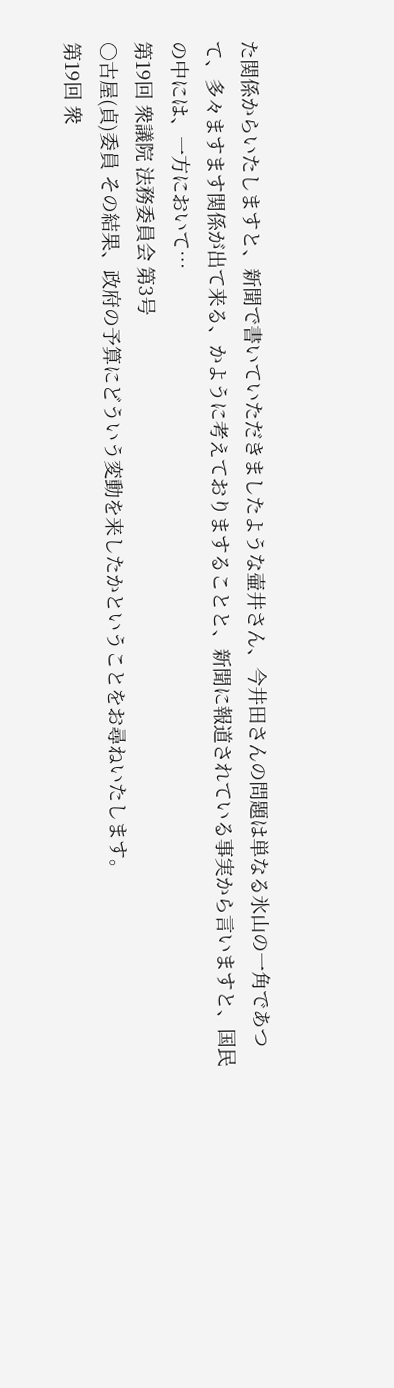た関係からいたしますと、新聞で書いていただきましたような壷井さん、今井田さんの問題は単なる氷山の一角であつて、多々ますます関係が出て来る、かように考えておりますることと、新聞に報道されている事実から言いますと、国民の中には、一方において…
第19回 衆議院 法務委員会 第3号
○古屋(貞)委員 その結果、政府の予算にどういう変動を来したかということをお尋ねいたします。
第19回 衆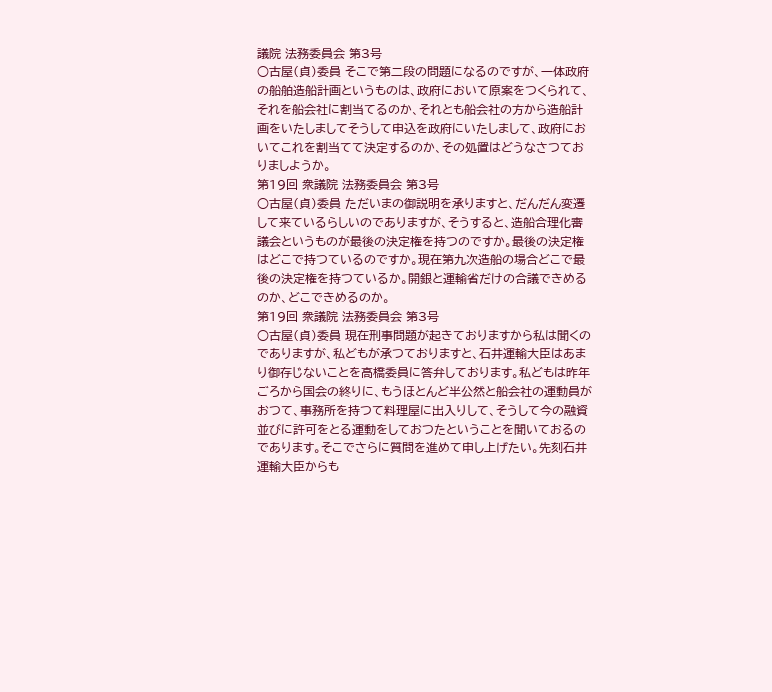議院 法務委員会 第3号
○古屋(貞)委員 そこで第二段の問題になるのですが、一体政府の船舶造船計画というものは、政府において原案をつくられて、それを船会社に割当てるのか、それとも船会社の方から造船計画をいたしましてそうして申込を政府にいたしまして、政府においてこれを割当てて決定するのか、その処置はどうなさつておりましようか。
第19回 衆議院 法務委員会 第3号
○古屋(貞)委員 ただいまの御説明を承りますと、だんだん変遷して来ているらしいのでありますが、そうすると、造船合理化審議会というものが最後の決定権を持つのですか。最後の決定権はどこで持つているのですか。現在第九次造船の場合どこで最後の決定権を持つているか。開銀と運輸省だけの合議できめるのか、どこできめるのか。
第19回 衆議院 法務委員会 第3号
○古屋(貞)委員 現在刑事問題が起きておりますから私は聞くのでありますが、私どもが承つておりますと、石井運輸大臣はあまり御存じないことを高橋委員に答弁しております。私どもは昨年ごろから国会の終りに、もうほとんど半公然と船会社の運動員がおつて、事務所を持つて料理屋に出入りして、そうして今の融資並びに許可をとる運動をしておつたということを聞いておるのであります。そこでさらに質問を進めて申し上げたい。先刻石井運輸大臣からも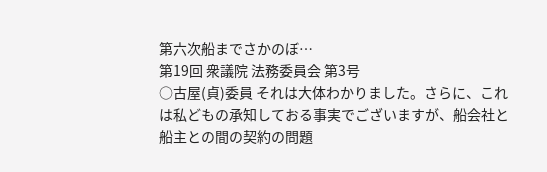第六次船までさかのぼ…
第19回 衆議院 法務委員会 第3号
○古屋(貞)委員 それは大体わかりました。さらに、これは私どもの承知しておる事実でございますが、船会社と船主との間の契約の問題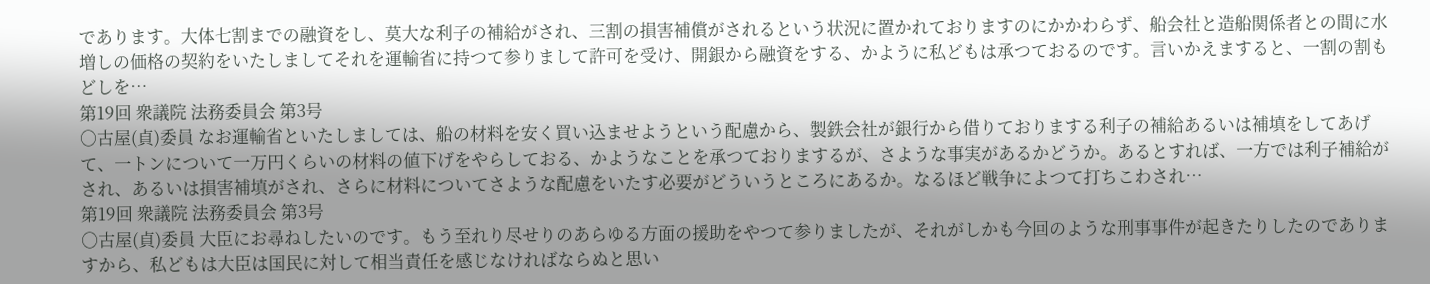であります。大体七割までの融資をし、莫大な利子の補給がされ、三割の損害補償がされるという状況に置かれておりますのにかかわらず、船会社と造船関係者との間に水増しの価格の契約をいたしましてそれを運輸省に持つて参りまして許可を受け、開銀から融資をする、かように私どもは承つておるのです。言いかえますると、一割の割もどしを…
第19回 衆議院 法務委員会 第3号
○古屋(貞)委員 なお運輸省といたしましては、船の材料を安く買い込ませようという配慮から、製鉄会社が銀行から借りておりまする利子の補給あるいは補填をしてあげて、一トンについて一万円くらいの材料の値下げをやらしておる、かようなことを承つておりまするが、さような事実があるかどうか。あるとすれば、一方では利子補給がされ、あるいは損害補填がされ、さらに材料についてさような配慮をいたす必要がどういうところにあるか。なるほど戦争によつて打ちこわされ…
第19回 衆議院 法務委員会 第3号
○古屋(貞)委員 大臣にお尋ねしたいのです。もう至れり尽せりのあらゆる方面の援助をやつて参りましたが、それがしかも今回のような刑事事件が起きたりしたのでありますから、私どもは大臣は国民に対して相当責任を感じなければならぬと思い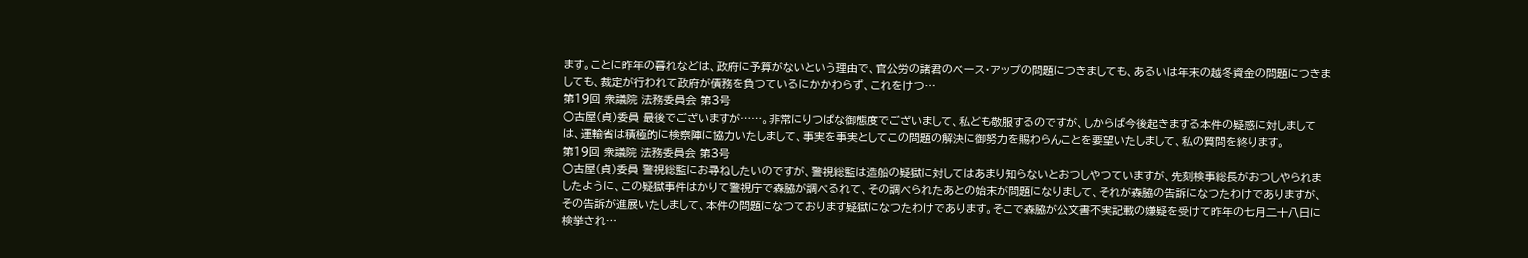ます。ことに昨年の暮れなどは、政府に予算がないという理由で、官公労の諸君のベース・アップの問題につきましても、あるいは年末の越冬資金の問題につきましても、裁定が行われて政府が債務を負つているにかかわらず、これをけつ…
第19回 衆議院 法務委員会 第3号
○古屋(貞)委員 最後でございますが……。非常にりつぱな御態度でございまして、私ども敬服するのですが、しからば今後起きまする本件の疑惑に対しましては、運輸省は積極的に検察陣に協力いたしまして、事実を事実としてこの問題の解決に御努力を賜わらんことを要望いたしまして、私の質問を終ります。
第19回 衆議院 法務委員会 第3号
○古屋(貞)委員 警視総監にお尋ねしたいのですが、警視総監は造船の疑獄に対してはあまり知らないとおつしやつていますが、先刻検事総長がおつしやられましたように、この疑獄事件はかりて警視庁で森脇が調べるれて、その調べられたあとの始末が問題になりまして、それが森脇の告訴になつたわけでありますが、その告訴が進展いたしまして、本件の問題になつております疑獄になつたわけであります。そこで森脇が公文書不実記載の嫌疑を受けて昨年の七月二十八日に検挙され…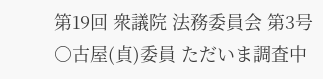第19回 衆議院 法務委員会 第3号
○古屋(貞)委員 ただいま調査中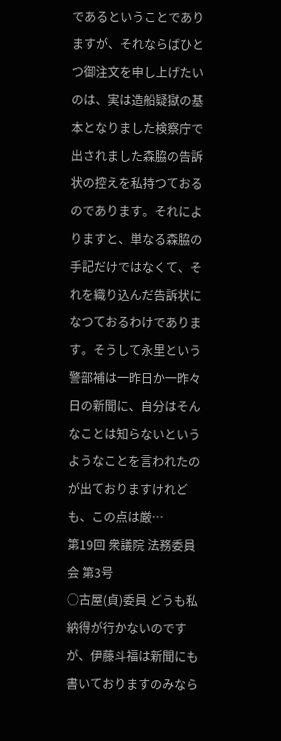であるということでありますが、それならばひとつ御注文を申し上げたいのは、実は造船疑獄の基本となりました検察庁で出されました森脇の告訴状の控えを私持つておるのであります。それによりますと、単なる森脇の手記だけではなくて、それを織り込んだ告訴状になつておるわけであります。そうして永里という警部補は一昨日か一昨々日の新聞に、自分はそんなことは知らないというようなことを言われたのが出ておりますけれども、この点は厳…
第19回 衆議院 法務委員会 第3号
○古屋(貞)委員 どうも私納得が行かないのですが、伊藤斗福は新聞にも書いておりますのみなら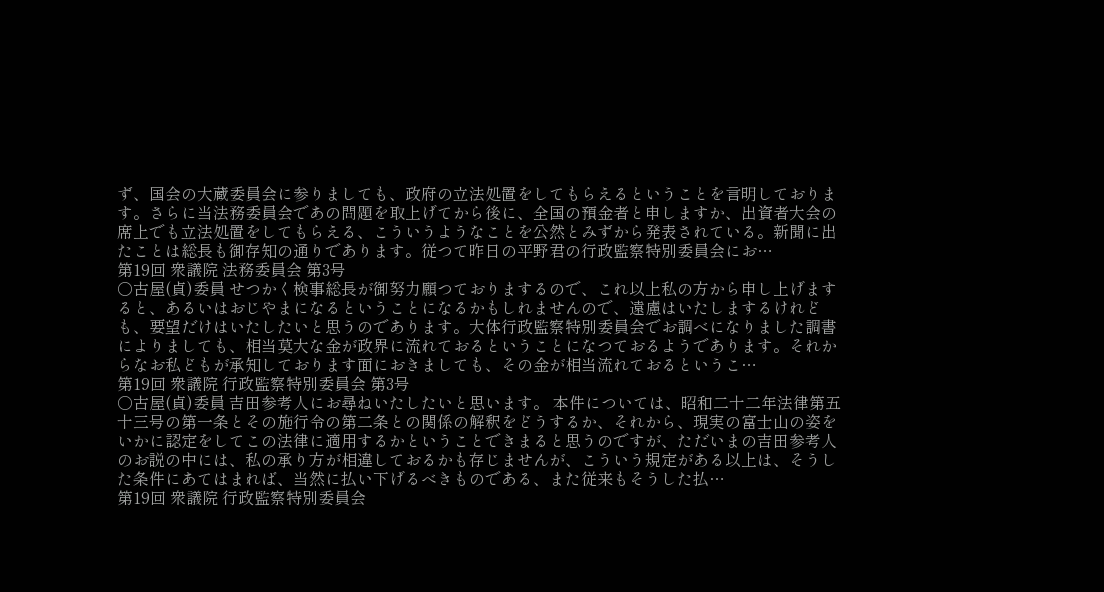ず、国会の大蔵委員会に参りましても、政府の立法処置をしてもらえるということを言明しております。さらに当法務委員会であの問題を取上げてから後に、全国の預金者と申しますか、出資者大会の席上でも立法処置をしてもらえる、こういうようなことを公然とみずから発表されている。新聞に出たことは総長も御存知の通りであります。従つて昨日の平野君の行政監察特別委員会にお…
第19回 衆議院 法務委員会 第3号
○古屋(貞)委員 せつかく検事総長が御努力願つておりまするので、これ以上私の方から申し上げますると、あるいはおじやまになるということになるかもしれませんので、遠慮はいたしまするけれども、要望だけはいたしたいと思うのであります。大体行政監察特別委員会でお調べになりました調書によりましても、相当莫大な金が政界に流れておるということになつておるようであります。それからなお私どもが承知しております面におきましても、その金が相当流れておるというこ…
第19回 衆議院 行政監察特別委員会 第3号
○古屋(貞)委員 吉田参考人にお尋ねいたしたいと思います。 本件については、昭和二十二年法律第五十三号の第一条とその施行令の第二条との関係の解釈をどうするか、それから、現実の富士山の姿をいかに認定をしてこの法律に適用するかということできまると思うのですが、ただいまの吉田参考人のお説の中には、私の承り方が相違しておるかも存じませんが、こういう規定がある以上は、そうした条件にあてはまれば、当然に払い下げるべきものである、また従来もそうした払…
第19回 衆議院 行政監察特別委員会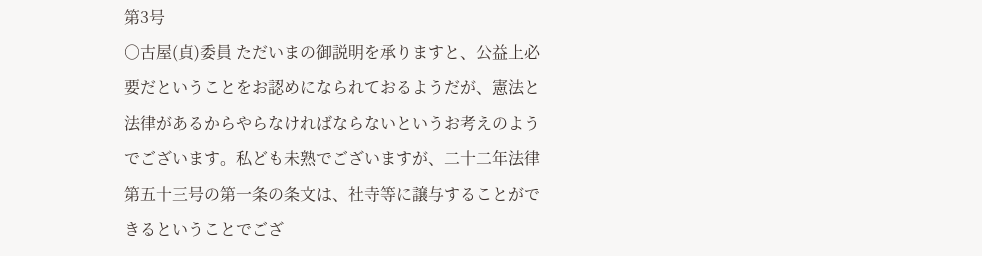第3号
○古屋(貞)委員 ただいまの御説明を承りますと、公益上必要だということをお認めになられておるようだが、憲法と法律があるからやらなければならないというお考えのようでございます。私ども未熟でございますが、二十二年法律第五十三号の第一条の条文は、社寺等に譲与することができるということでござ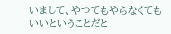いまして、やつてもやらなくてもいいということだと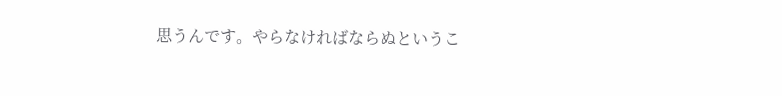思うんです。やらなければならぬというこ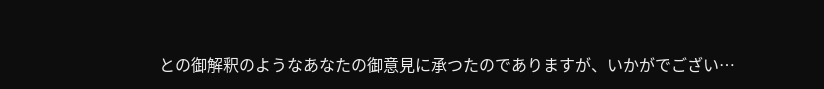との御解釈のようなあなたの御意見に承つたのでありますが、いかがでござい…